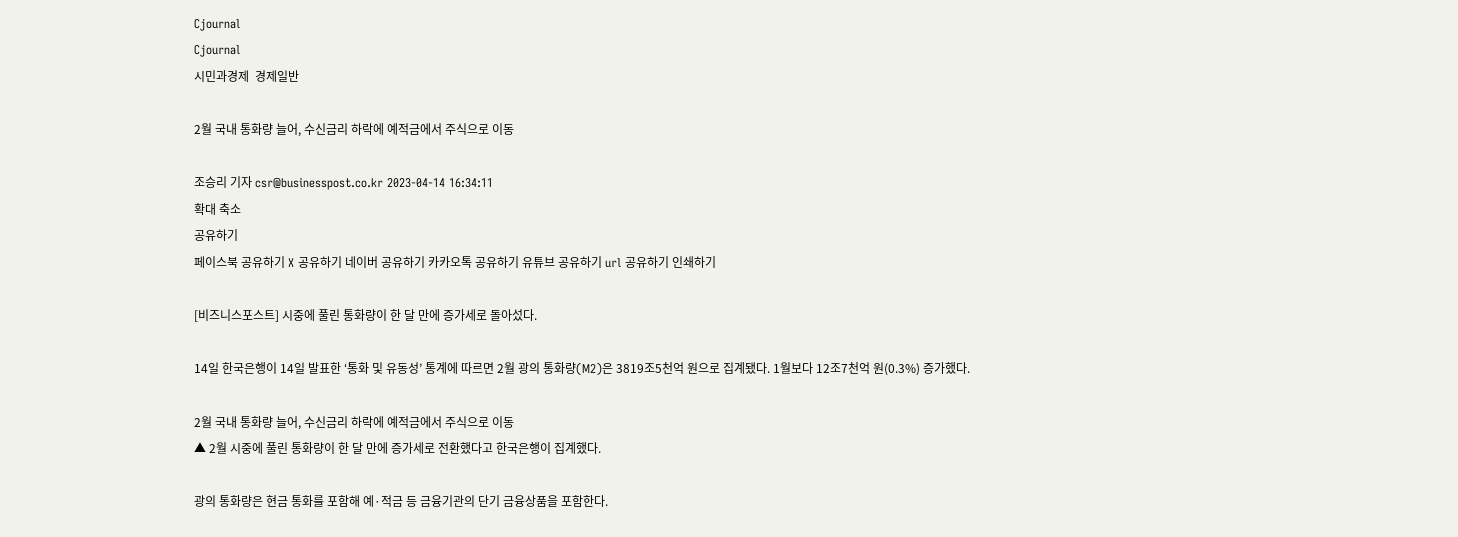Cjournal
Cjournal
시민과경제  경제일반

2월 국내 통화량 늘어, 수신금리 하락에 예적금에서 주식으로 이동

조승리 기자 csr@businesspost.co.kr 2023-04-14 16:34:11
확대 축소
공유하기
페이스북 공유하기 X 공유하기 네이버 공유하기 카카오톡 공유하기 유튜브 공유하기 url 공유하기 인쇄하기

[비즈니스포스트] 시중에 풀린 통화량이 한 달 만에 증가세로 돌아섰다.

14일 한국은행이 14일 발표한 ‘통화 및 유동성’ 통계에 따르면 2월 광의 통화량(M2)은 3819조5천억 원으로 집계됐다. 1월보다 12조7천억 원(0.3%) 증가했다.

2월 국내 통화량 늘어, 수신금리 하락에 예적금에서 주식으로 이동
▲ 2월 시중에 풀린 통화량이 한 달 만에 증가세로 전환했다고 한국은행이 집계했다.

광의 통화량은 현금 통화를 포함해 예·적금 등 금융기관의 단기 금융상품을 포함한다.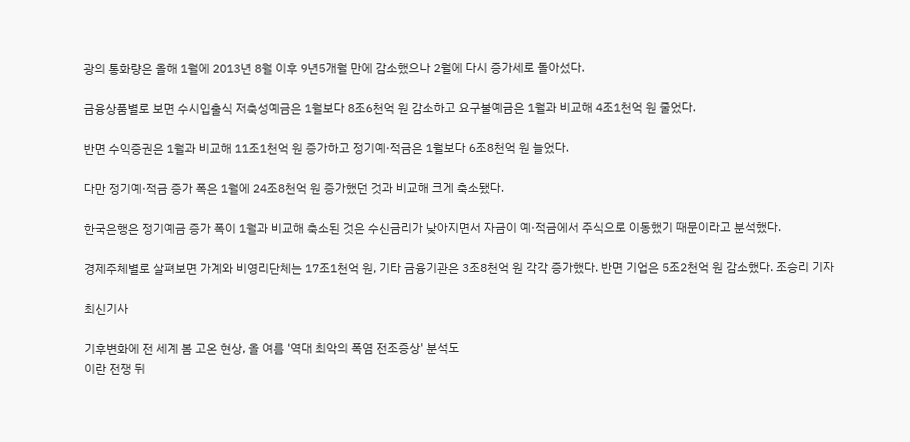광의 통화량은 올해 1월에 2013년 8월 이후 9년5개월 만에 감소했으나 2월에 다시 증가세로 돌아섰다.

금융상품별로 보면 수시입출식 저축성예금은 1월보다 8조6천억 원 감소하고 요구불예금은 1월과 비교해 4조1천억 원 줄었다.

반면 수익증권은 1월과 비교해 11조1천억 원 증가하고 정기예·적금은 1월보다 6조8천억 원 늘었다.

다만 정기예·적금 증가 폭은 1월에 24조8천억 원 증가했던 것과 비교해 크게 축소됐다.

한국은행은 정기예금 증가 폭이 1월과 비교해 축소된 것은 수신금리가 낮아지면서 자금이 예·적금에서 주식으로 이동했기 때문이라고 분석했다.

경제주체별로 살펴보면 가계와 비영리단체는 17조1천억 원, 기타 금융기관은 3조8천억 원 각각 증가했다. 반면 기업은 5조2천억 원 감소했다. 조승리 기자

최신기사

기후변화에 전 세계 봄 고온 현상, 올 여름 '역대 최악의 폭염 전조증상' 분석도
이란 전쟁 뒤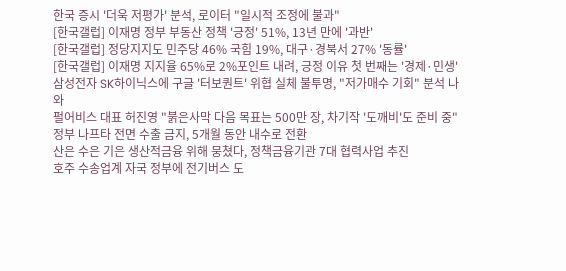한국 증시 '더욱 저평가' 분석, 로이터 "일시적 조정에 불과"
[한국갤럽] 이재명 정부 부동산 정책 '긍정' 51%, 13년 만에 '과반'
[한국갤럽] 정당지지도 민주당 46% 국힘 19%, 대구·경북서 27% '동률'
[한국갤럽] 이재명 지지율 65%로 2%포인트 내려, 긍정 이유 첫 번째는 '경제·민생'
삼성전자 SK하이닉스에 구글 '터보퀀트' 위협 실체 불투명, "저가매수 기회" 분석 나와
펄어비스 대표 허진영 "붉은사막 다음 목표는 500만 장, 차기작 '도깨비'도 준비 중"
정부 나프타 전면 수출 금지, 5개월 동안 내수로 전환
산은 수은 기은 생산적금융 위해 뭉쳤다, 정책금융기관 7대 협력사업 추진
호주 수송업계 자국 정부에 전기버스 도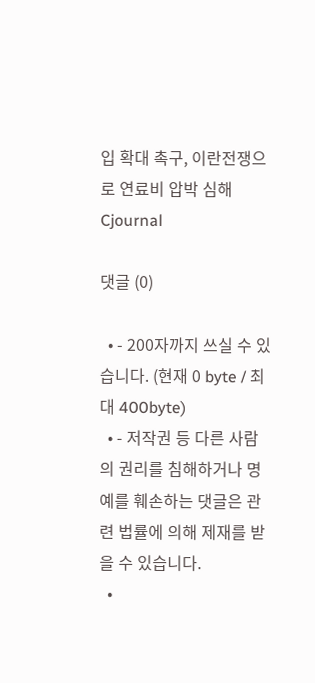입 확대 촉구, 이란전쟁으로 연료비 압박 심해
Cjournal

댓글 (0)

  • - 200자까지 쓰실 수 있습니다. (현재 0 byte / 최대 400byte)
  • - 저작권 등 다른 사람의 권리를 침해하거나 명예를 훼손하는 댓글은 관련 법률에 의해 제재를 받을 수 있습니다.
  •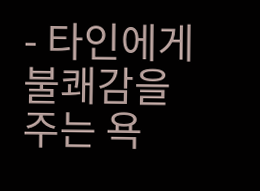- 타인에게 불쾌감을 주는 욕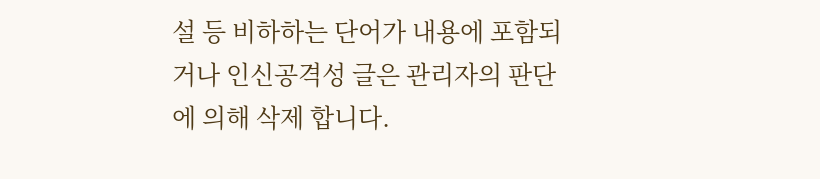설 등 비하하는 단어가 내용에 포함되거나 인신공격성 글은 관리자의 판단에 의해 삭제 합니다.